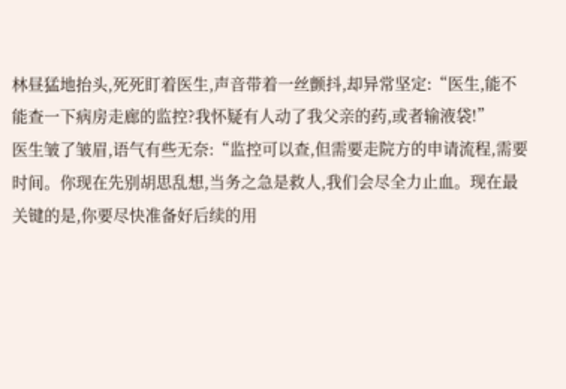林昼猛地抬头,死死盯着医生,声音带着一丝颤抖,却异常坚定:“医生,能不能查一下病房走廊的监控?我怀疑有人动了我父亲的药,或者输液袋!”
医生皱了皱眉,语气有些无奈:“监控可以查,但需要走院方的申请流程,需要时间。你现在先别胡思乱想,当务之急是救人,我们会尽全力止血。现在最关键的是,你要尽快准备好后续的用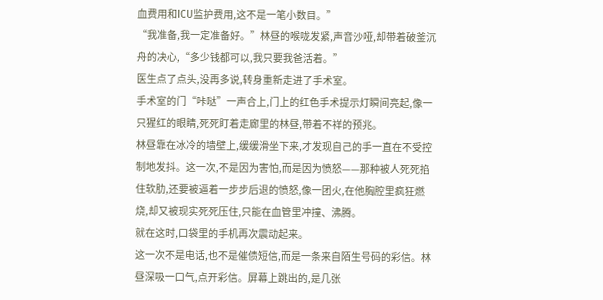血费用和ICU监护费用,这不是一笔小数目。”
“我准备,我一定准备好。”林昼的喉咙发紧,声音沙哑,却带着破釜沉舟的决心,“多少钱都可以,我只要我爸活着。”
医生点了点头,没再多说,转身重新走进了手术室。
手术室的门“咔哒”一声合上,门上的红色手术提示灯瞬间亮起,像一只猩红的眼睛,死死盯着走廊里的林昼,带着不祥的预兆。
林昼靠在冰冷的墙壁上,缓缓滑坐下来,才发现自己的手一直在不受控制地发抖。这一次,不是因为害怕,而是因为愤怒——那种被人死死掐住软肋,还要被逼着一步步后退的愤怒,像一团火,在他胸腔里疯狂燃烧,却又被现实死死压住,只能在血管里冲撞、沸腾。
就在这时,口袋里的手机再次震动起来。
这一次不是电话,也不是催债短信,而是一条来自陌生号码的彩信。林昼深吸一口气,点开彩信。屏幕上跳出的,是几张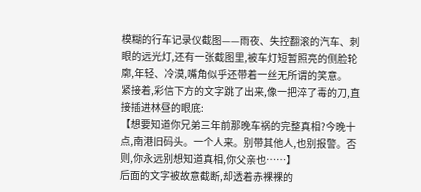模糊的行车记录仪截图——雨夜、失控翻滚的汽车、刺眼的远光灯,还有一张截图里,被车灯短暂照亮的侧脸轮廓,年轻、冷漠,嘴角似乎还带着一丝无所谓的笑意。
紧接着,彩信下方的文字跳了出来,像一把淬了毒的刀,直接插进林昼的眼底:
【想要知道你兄弟三年前那晚车祸的完整真相?今晚十点,南港旧码头。一个人来。别带其他人,也别报警。否则,你永远别想知道真相,你父亲也……】
后面的文字被故意截断,却透着赤裸裸的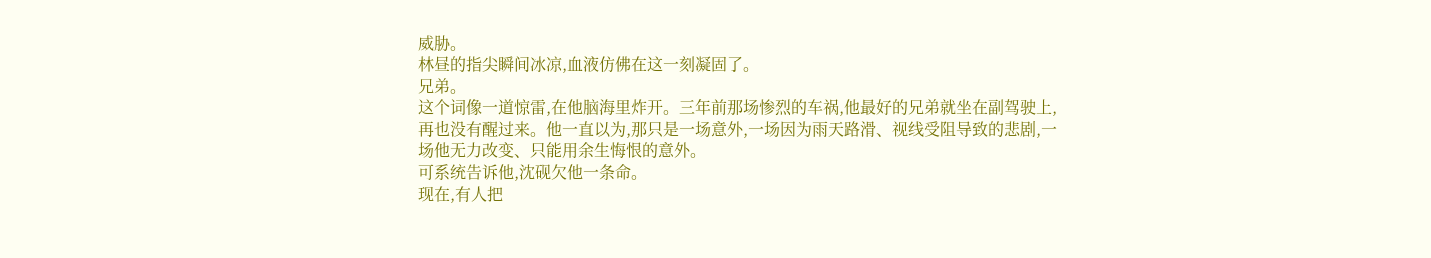威胁。
林昼的指尖瞬间冰凉,血液仿佛在这一刻凝固了。
兄弟。
这个词像一道惊雷,在他脑海里炸开。三年前那场惨烈的车祸,他最好的兄弟就坐在副驾驶上,再也没有醒过来。他一直以为,那只是一场意外,一场因为雨天路滑、视线受阻导致的悲剧,一场他无力改变、只能用余生悔恨的意外。
可系统告诉他,沈砚欠他一条命。
现在,有人把